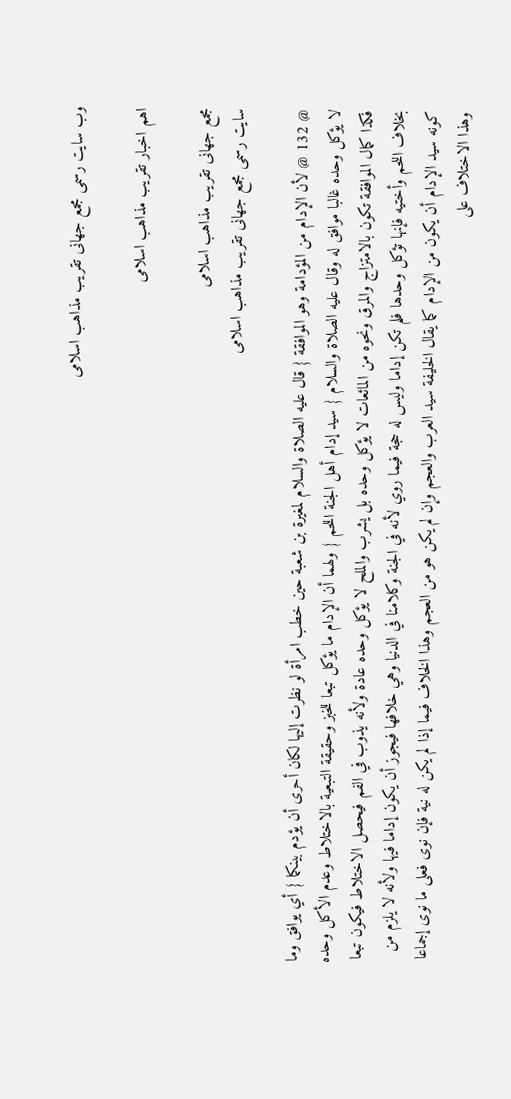وب سایت رسمی مجمع جهانى تقريب مذاهب اسلامى

اهم اخبار تقریب مذاهب اسلامی

مجمع جهانى تقريب مذاهب اسلامى
سایت رسمی مجمع جهانى تقريب مذاهب اسلامى

@ 132 @ لأن الإدام من المؤدامة وهو الموافقة { قال عليه الصلاة والسلام لمغيرة بن شعبة حين خطب امرأة لو نظرت إليها لكان أحرى أن يؤدم بينكما } أي يوافق وما لا يؤكل وحده غالبا موافق له وقال عليه الصلاة والسلام { سيد إدام أهل الجنة اللحم } ولهما أن الإدام ما يؤكل تبعا للخبز وحقيقة التبعية بالاختلاط وعدم الأكل وحده فكذا كمال الموافقة تكون بالامتزاج والمرق ونحوه من المائعات لا يؤكل وحده بل يشرب والملح لا يؤكل وحده عادة ولأنه يذوب في الفم فيحصل الاختلاط فيكون تبعا بخلاف اللحم وأختيه فإنها تؤكل وحدها فلم تكن إداما وليس له حجة فيما روي لأنه في الجنة وكلامنا في الدنيا وهي خلافها فيجوز أن يكون إداما فيها ولأنه لا يلزم من كونه سيد الإدام أن يكون من الإدام كما يقال الخليفة سيد العرب والعجم وإن لم يكن هو من العجم وهذا الخلاف فيما إذا لم يكن له نية فإن نوى فعلى ما نوى إجماعا وهذا الاختلاف على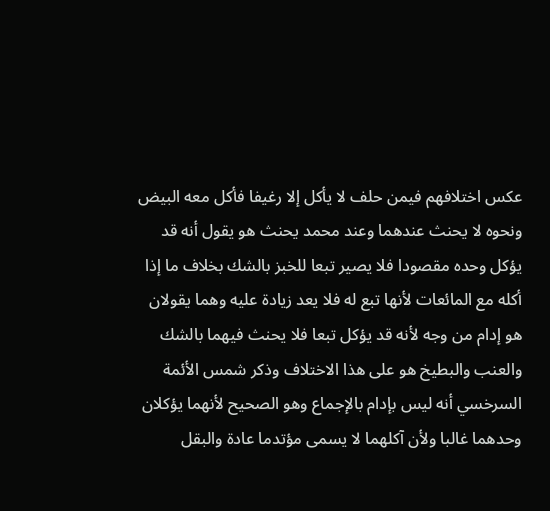عكس اختلافهم فيمن حلف لا يأكل إلا رغيفا فأكل معه البيض ونحوه لا يحنث عندهما وعند محمد يحنث هو يقول أنه قد يؤكل وحده مقصودا فلا يصير تبعا للخبز بالشك بخلاف ما إذا أكله مع المائعات لأنها تبع له فلا يعد زيادة عليه وهما يقولان هو إدام من وجه لأنه قد يؤكل تبعا فلا يحنث فيهما بالشك والعنب والبطيخ هو على هذا الاختلاف وذكر شمس الأئمة السرخسي أنه ليس بإدام بالإجماع وهو الصحيح لأنهما يؤكلان وحدهما غالبا ولأن آكلهما لا يسمى مؤتدما عادة والبقل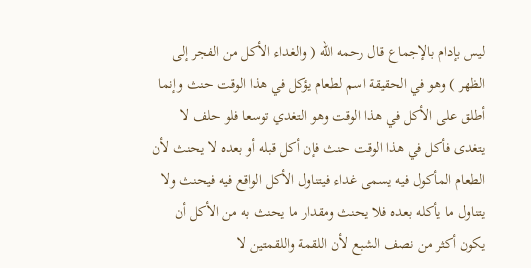ليس بإدام بالإجماع قال رحمه الله ( والغداء الأكل من الفجر إلى الظهر ) وهو في الحقيقة اسم لطعام يؤكل في هذا الوقت حنث وإنما أطلق على الأكل في هذا الوقت وهو التغدي توسعا فلو حلف لا يتغدى فأكل في هذا الوقت حنث فإن أكل قبله أو بعده لا يحنث لأن الطعام المأكول فيه يسمى غداء فيتناول الأكل الواقع فيه فيحنث ولا يتناول ما يأكله بعده فلا يحنث ومقدار ما يحنث به من الأكل أن يكون أكثر من نصف الشبع لأن اللقمة واللقمتين لا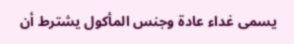يسمى غداء عادة وجنس المأكول يشترط أن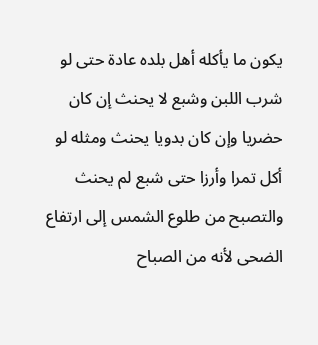يكون ما يأكله أهل بلده عادة حتى لو شرب اللبن وشبع لا يحنث إن كان حضريا وإن كان بدويا يحنث ومثله لو أكل تمرا وأرزا حتى شبع لم يحنث والتصبح من طلوع الشمس إلى ارتفاع الضحى لأنه من الصباح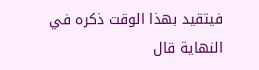فيتقيد بهذا الوقت ذكره في النهاية قال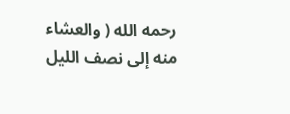رحمه الله ( والعشاء منه إلى نصف الليل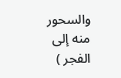والسحور منه إلى الفجر )